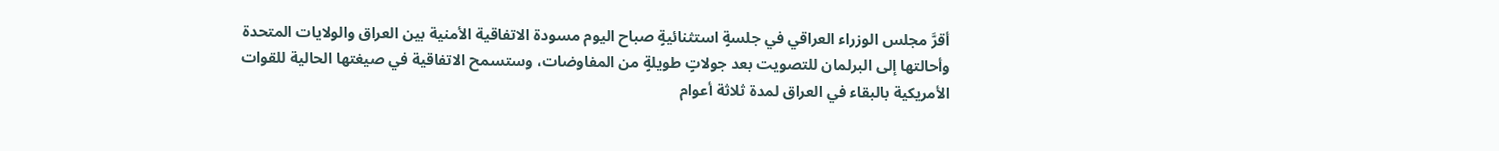أقرَّ مجلس الوزراء العراقي في جلسةٍ استثنائيةٍ صباح اليوم مسودة الاتفاقية الأمنية بين العراق والولايات المتحدة وأحالتها إلى البرلمان للتصويت بعد جولاتٍ طويلةٍ من المفاوضات، وستسمح الاتفاقية في صيغتها الحالية للقوات الأمريكية بالبقاء في العراق لمدة ثلاثة أعوام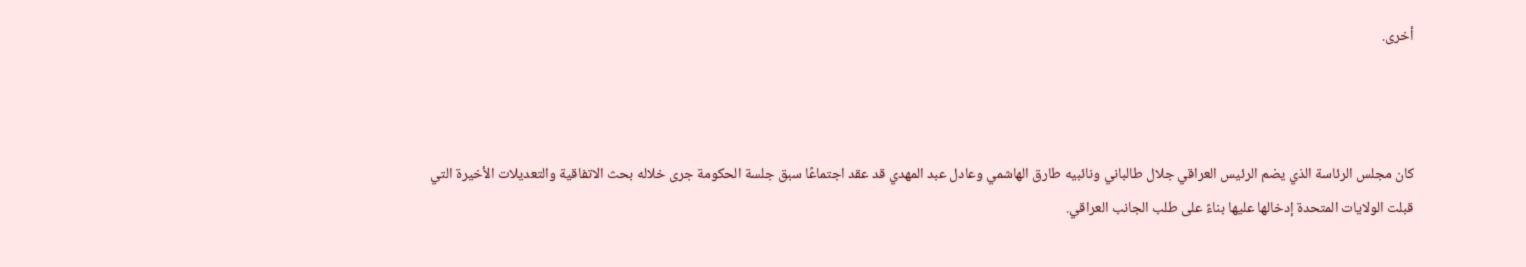أخرى.



كان مجلس الرئاسة الذي يضم الرئيس العراقي جلال طالباني ونائبيه طارق الهاشمي وعادل عبد المهدي قد عقد اجتماعًا سبق جلسة الحكومة جرى خلاله بحث الاتفاقية والتعديلات الأخيرة التي قبلت الولايات المتحدة إدخالها عليها بناءً على طلب الجانب العراقي.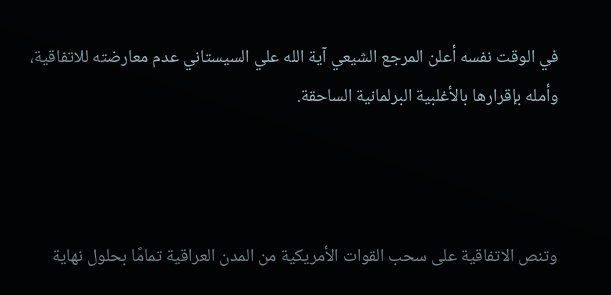في الوقت نفسه أعلن المرجع الشيعي آية الله علي السيستاني عدم معارضته للاتفاقية، وأمله بإقرارها بالأغلبية البرلمانية الساحقة.



وتنص الاتفاقية على سحب القوات الأمريكية من المدن العراقية تمامًا بحلول نهاية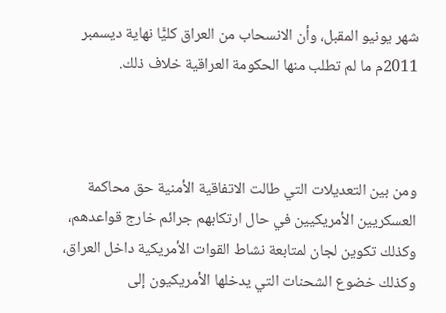شهر يونيو المقبل، وأن الانسحاب من العراق كليًّا نهاية ديسمبر 2011م ما لم تطلب منها الحكومة العراقية خلاف ذلك.



ومن بين التعديلات التي طالت الاتفاقية الأمنية حق محاكمة العسكريين الأمريكيين في حال ارتكابهم جرائم خارج قواعدهم، وكذلك تكوين لجان لمتابعة نشاط القوات الأمريكية داخل العراق، وكذلك خضوع الشحنات التي يدخلها الأمريكيون إلى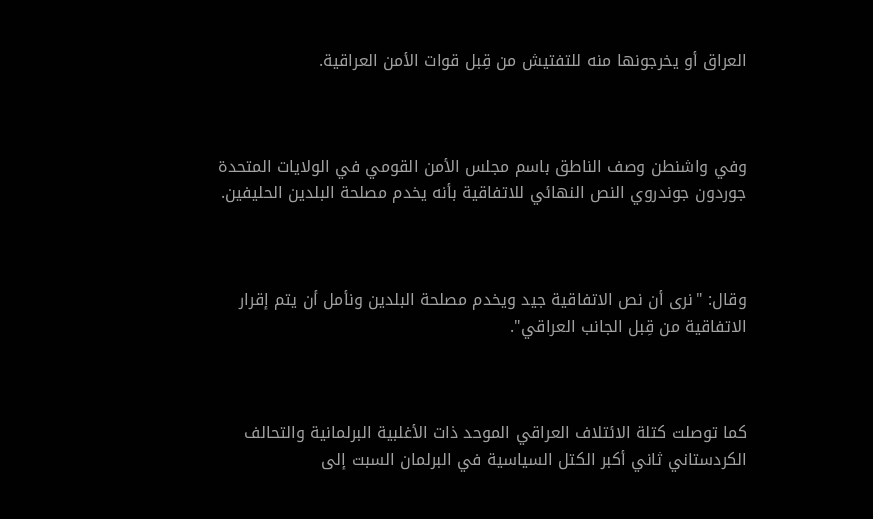العراق أو يخرجونها منه للتفتيش من قِبل قوات الأمن العراقية.



وفي واشنطن وصف الناطق باسم مجلس الأمن القومي في الولايات المتحدة جوردون جوندروي النص النهائي للاتفاقية بأنه يخدم مصلحة البلدين الحليفين.



وقال: "نرى أن نص الاتفاقية جيد ويخدم مصلحة البلدين ونأمل أن يتم إقرار الاتفاقية من قِبل الجانب العراقي".



كما توصلت كتلة الائتلاف العراقي الموحد ذات الأغلبية البرلمانية والتحالف الكردستاني ثاني أكبر الكتل السياسية في البرلمان السبت إلى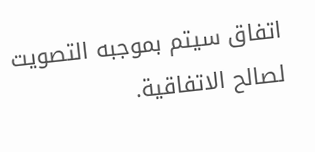اتفاق سيتم بموجبه التصويت لصالح الاتفاقية.